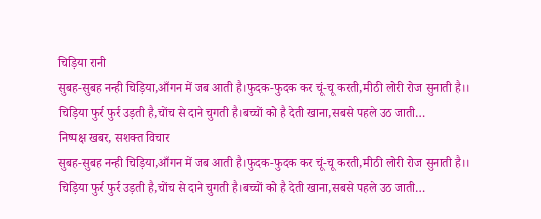चिड़िया रानी
सुबह-सुबह नन्ही चिड़िया,आँगन में जब आती है।फुदक-फुदक कर चूं-चू करती,मीठी लोरी रोज सुनाती है।। चिड़िया फुर्र फुर्र उड़ती है,चोंच से दाने चुगती है।बच्चों को है देती खाना,सबसे पहले उठ जाती…
निष्पक्ष खबर, सशक्त विचार
सुबह-सुबह नन्ही चिड़िया,आँगन में जब आती है।फुदक-फुदक कर चूं-चू करती,मीठी लोरी रोज सुनाती है।। चिड़िया फुर्र फुर्र उड़ती है,चोंच से दाने चुगती है।बच्चों को है देती खाना,सबसे पहले उठ जाती…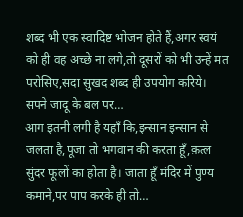शब्द भी एक स्वादिष्ट भोजन होते हैं,अगर स्वयं को ही वह अच्छे ना लगे,तो दूसरों को भी उन्हें मत परोसिए,सदा सुखद शब्द ही उपयोग करिये। सपने जादू के बल पर…
आग इतनी लगी है यहाँ कि,इन्सान इन्सान से जलता है,पूजा तो भगवान की करता हूँ,क़त्ल सुंदर फूलों का होता है। जाता हूँ मंदिर में पुण्य कमाने,पर पाप करके ही तो…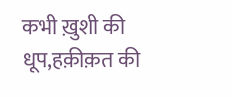कभी ख़ुशी की धूप,हक़ीक़त की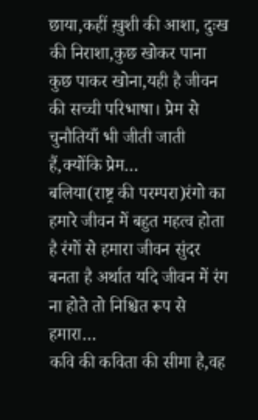छाया,कहीं ख़ुशी की आशा, दुःख की निराशा,कुछ खोकर पाना कुछ पाकर खोना,यही है जीवन की सच्ची परिभाषा। प्रेम से चुनौतियाँ भी जीती जाती हैं,क्योंकि प्रेम…
बलिया(राष्ट्र की परम्परा)रंगो का हमारे जीवन में बहुत महत्व होता है रंगों से हमारा जीवन सुंदर बनता है अर्थात यदि जीवन में रंग ना होते तो निश्चित रूप से हमारा…
कवि की कविता की सीमा है,वह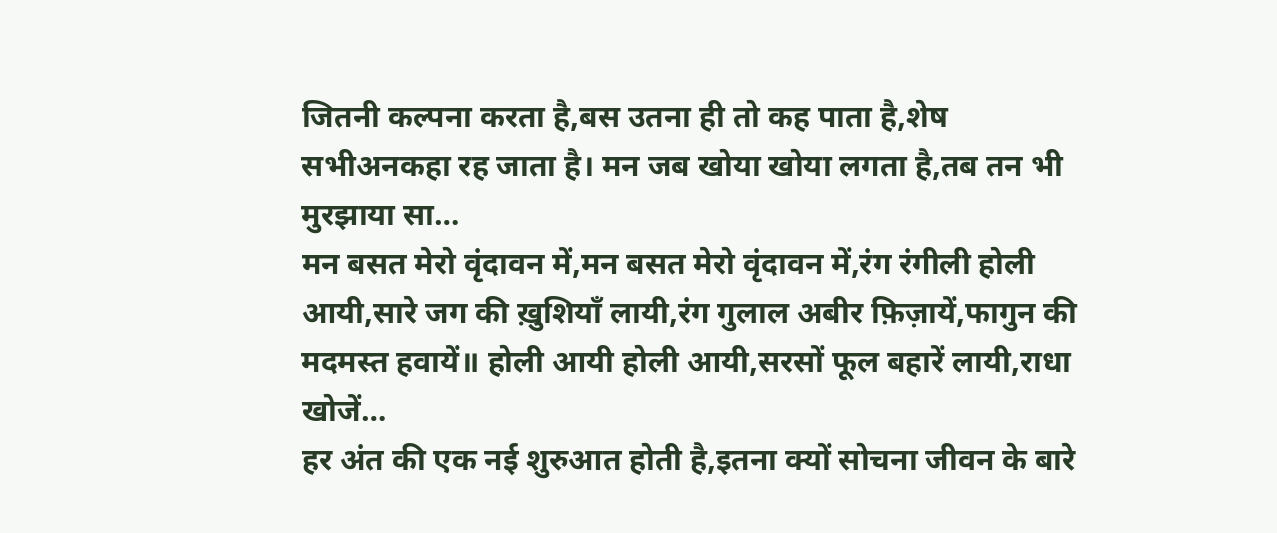जितनी कल्पना करता है,बस उतना ही तो कह पाता है,शेष सभीअनकहा रह जाता है। मन जब खोया खोया लगता है,तब तन भी मुरझाया सा…
मन बसत मेरो वृंदावन में,मन बसत मेरो वृंदावन में,रंग रंगीली होली आयी,सारे जग की ख़ुशियाँ लायी,रंग गुलाल अबीर फ़िज़ायें,फागुन की मदमस्त हवायें॥ होली आयी होली आयी,सरसों फूल बहारें लायी,राधा खोजें…
हर अंत की एक नई शुरुआत होती है,इतना क्यों सोचना जीवन के बारे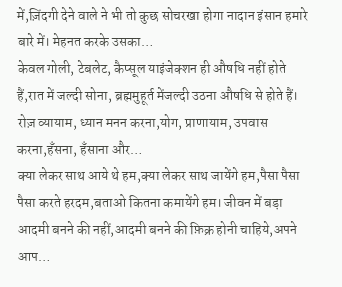में,ज़िंदगी देने वाले ने भी तो कुछ सोचरखा होगा नादान इंसान हमारे बारे में। मेहनत करके उसका…
केवल गोली, टेबलेट, कैप्सूल याइंजेक्शन ही औषधि नहीं होते हैं,रात में जल्दी सोना, ब्रह्ममुहूर्त मेंजल्दी उठना औषधि से होते हैं। रोज़ व्यायाम, ध्यान मनन करना,योग, प्राणायाम, उपवास करना,हँसना, हँसाना और…
क्या लेकर साथ आये थे हम,क्या लेकर साथ जायेंगे हम,पैसा पैसा पैसा करते हरदम,बताओ कितना कमायेंगे हम। जीवन में बड़ा आदमी बनने की नहीं,आदमी बनने की फ़िक्र होनी चाहिये,अपने आप…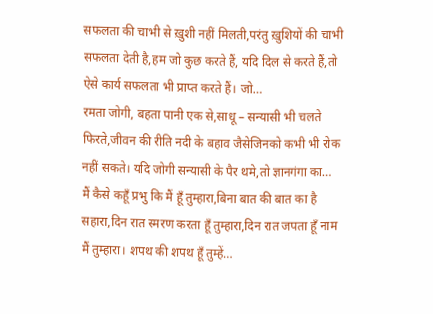सफलता की चाभी से ख़ुशी नहीं मिलती,परंतु ख़ुशियों की चाभी सफलता देती है,हम जो कुछ करते हैं, यदि दिल से करते हैं,तो ऐसे कार्य सफलता भी प्राप्त करते हैं। जो…
रमता जोगी, बहता पानी एक से,साधू – सन्यासी भी चलते फिरते,जीवन की रीति नदी के बहाव जैसेजिनको कभी भी रोक नहीं सकते। यदि जोगी सन्यासी के पैर थमे,तो ज्ञानगंगा का…
मैं कैसे कहूँ प्रभु कि मैं हूँ तुम्हारा,बिना बात की बात का है सहारा,दिन रात स्मरण करता हूँ तुम्हारा,दिन रात जपता हूँ नाम मैं तुम्हारा। शपथ की शपथ हूँ तुम्हें…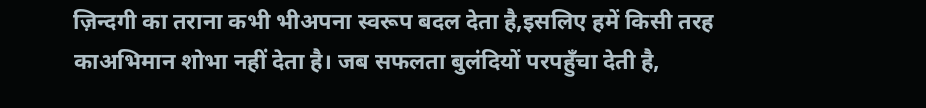ज़िन्दगी का तराना कभी भीअपना स्वरूप बदल देता है,इसलिए हमें किसी तरह काअभिमान शोभा नहीं देता है। जब सफलता बुलंदियों परपहुँचा देती है,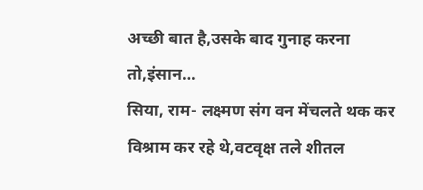अच्छी बात है,उसके बाद गुनाह करना तो,इंसान…
सिया, राम- लक्ष्मण संग वन मेंचलते थक कर विश्राम कर रहे थे,वटवृक्ष तले शीतल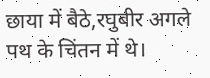छाया में बैठे,रघुबीर अगले पथ के चिंतन में थे।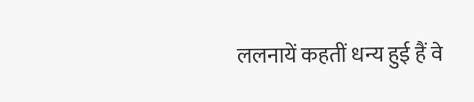ललनायें कहतीं धन्य हुई हैं वे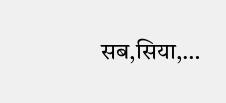सब,सिया,…